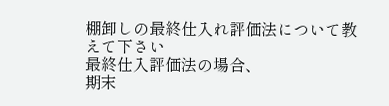棚卸しの最終仕入れ評価法について教えて下さい
最終仕入評価法の場合、
期末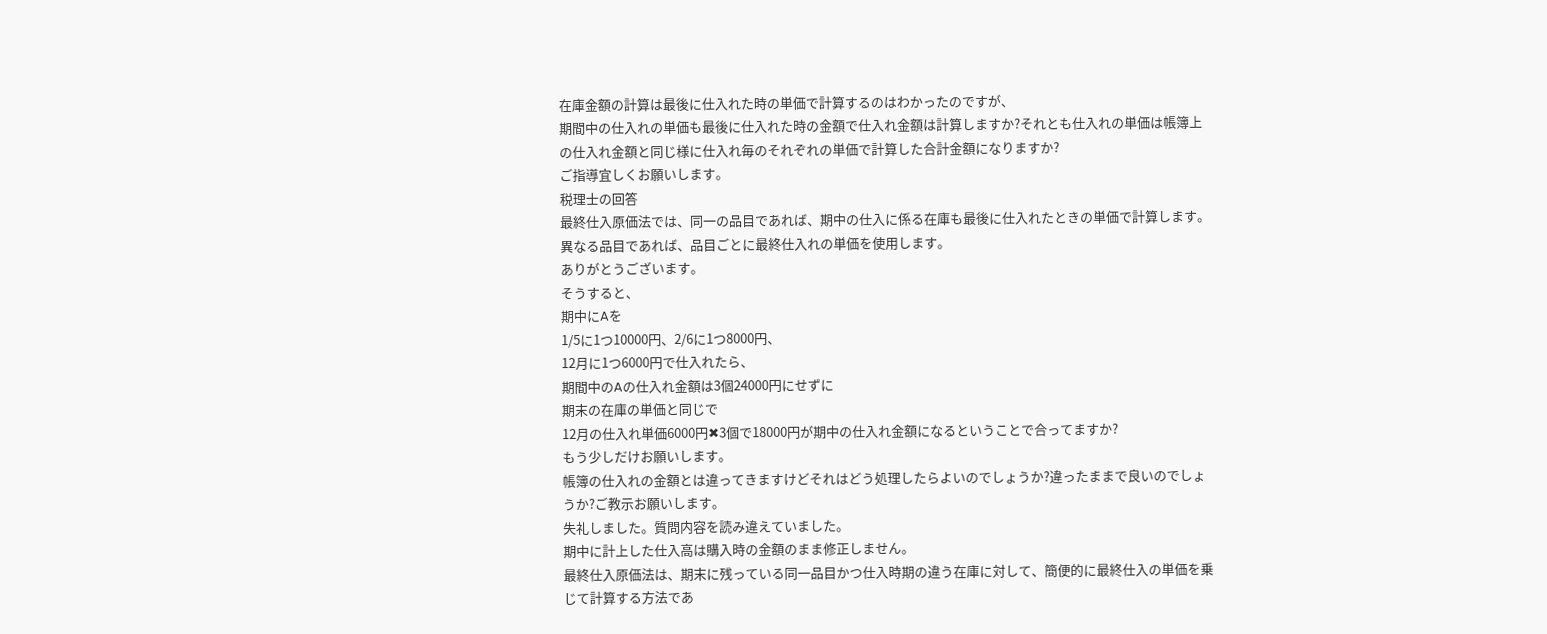在庫金額の計算は最後に仕入れた時の単価で計算するのはわかったのですが、
期間中の仕入れの単価も最後に仕入れた時の金額で仕入れ金額は計算しますか?それとも仕入れの単価は帳簿上の仕入れ金額と同じ様に仕入れ毎のそれぞれの単価で計算した合計金額になりますか?
ご指導宜しくお願いします。
税理士の回答
最終仕入原価法では、同一の品目であれば、期中の仕入に係る在庫も最後に仕入れたときの単価で計算します。
異なる品目であれば、品目ごとに最終仕入れの単価を使用します。
ありがとうございます。
そうすると、
期中にAを
1/5に1つ10000円、2/6に1つ8000円、
12月に1つ6000円で仕入れたら、
期間中のAの仕入れ金額は3個24000円にせずに
期末の在庫の単価と同じで
12月の仕入れ単価6000円✖3個で18000円が期中の仕入れ金額になるということで合ってますか?
もう少しだけお願いします。
帳簿の仕入れの金額とは違ってきますけどそれはどう処理したらよいのでしょうか?違ったままで良いのでしょうか?ご教示お願いします。
失礼しました。質問内容を読み違えていました。
期中に計上した仕入高は購入時の金額のまま修正しません。
最終仕入原価法は、期末に残っている同一品目かつ仕入時期の違う在庫に対して、簡便的に最終仕入の単価を乗じて計算する方法であ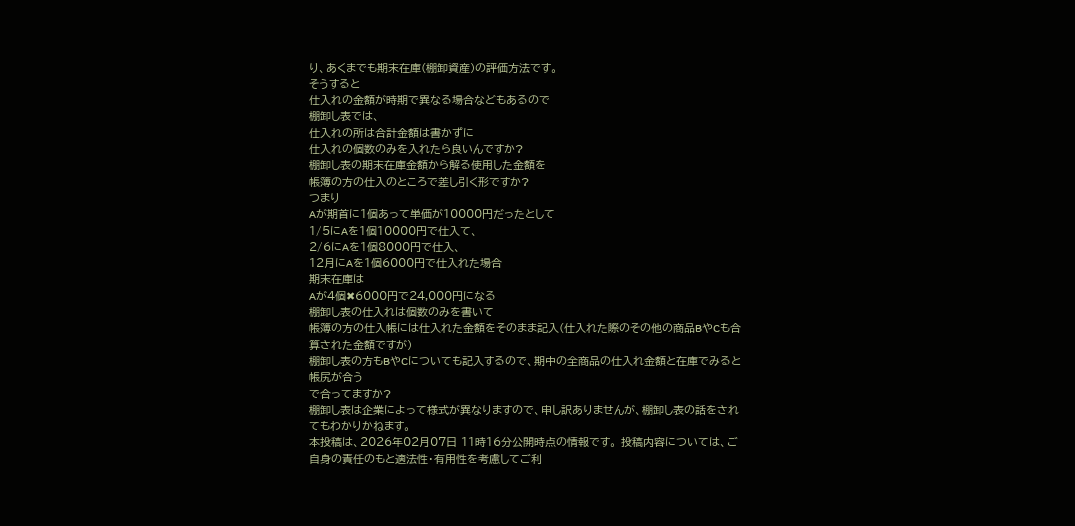り、あくまでも期末在庫(棚卸資産)の評価方法です。
そうすると
仕入れの金額が時期で異なる場合などもあるので
棚卸し表では、
仕入れの所は合計金額は書かずに
仕入れの個数のみを入れたら良いんですか?
棚卸し表の期末在庫金額から解る使用した金額を
帳簿の方の仕入のところで差し引く形ですか?
つまり
Aが期首に1個あって単価が10000円だったとして
1/5にAを1個10000円で仕入て、
2/6にAを1個8000円で仕入、
12月にAを1個6000円で仕入れた場合
期末在庫は
Aが4個✖6000円で24,000円になる
棚卸し表の仕入れは個数のみを書いて
帳簿の方の仕入帳には仕入れた金額をそのまま記入(仕入れた際のその他の商品BやCも合算された金額ですが)
棚卸し表の方もBやCについても記入するので、期中の全商品の仕入れ金額と在庫でみると帳尻が合う
で合ってますか?
棚卸し表は企業によって様式が異なりますので、申し訳ありませんが、棚卸し表の話をされてもわかりかねます。
本投稿は、2026年02月07日 11時16分公開時点の情報です。 投稿内容については、ご自身の責任のもと適法性・有用性を考慮してご利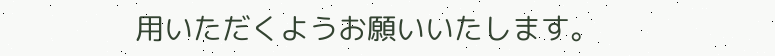用いただくようお願いいたします。